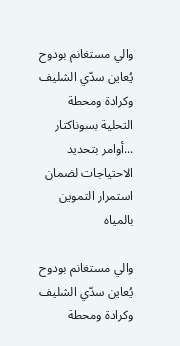والي مستغانم بودوح يُعاين سدّي الشليف وكرادة ومحطة التحلية بسوناكتار ...أوامر بتحديد الاحتياجات لضمان استمرار التموين بالمياه

والي مستغانم بودوح يُعاين سدّي الشليف وكرادة ومحطة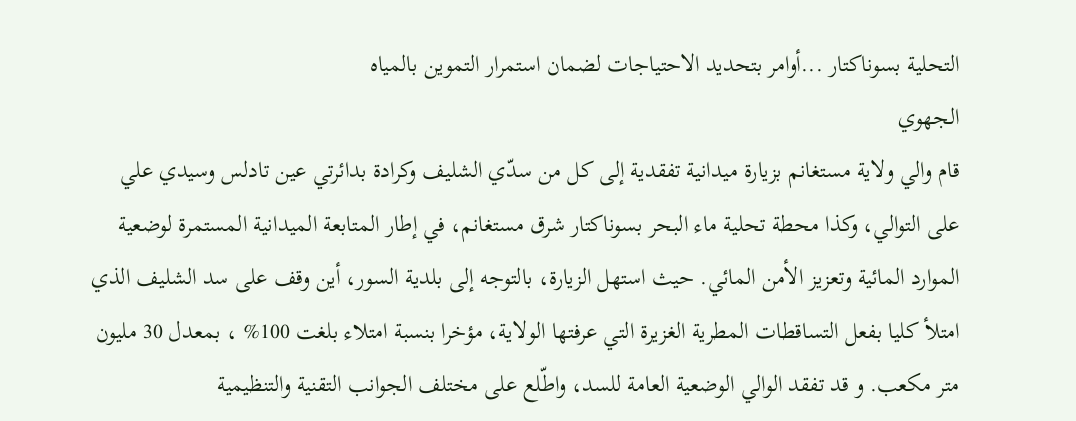التحلية بسوناكتار ...أوامر بتحديد الاحتياجات لضمان استمرار التموين بالمياه
الجهوي
قام والي ولاية مستغانم بزيارة ميدانية تفقدية إلى كل من سدّي الشليف وكرادة بدائرتي عين تادلس وسيدي علي على التوالي، وكذا محطة تحلية ماء البحر بسوناكتار شرق مستغانم، في إطار المتابعة الميدانية المستمرة لوضعية الموارد المائية وتعزيز الأمن المائي. حيث استهل الزيارة، بالتوجه إلى بلدية السور، أين وقف على سد الشليف الذي امتلأ كليا بفعل التساقطات المطرية الغزيرة التي عرفتها الولاية، مؤخرا بنسبة امتلاء بلغت 100% ، بمعدل 30 مليون متر مكعب. و قد تفقد الوالي الوضعية العامة للسد، واطّلع على مختلف الجوانب التقنية والتنظيمية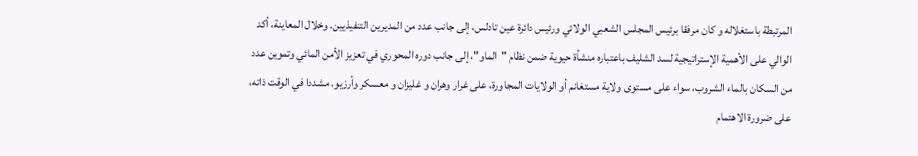المرتبطة باستغلاله و كان مرفقا برئيس المجلس الشعبي الولائي ورئيس دائرة عين تادلس، إلى جانب عدد من المديرين التنفيذيين. وخلال المعاينة، أكد الوالي على الأهمية الإستراتيجية لسد الشليف باعتباره منشأة حيوية ضمن نظام "الماو"، إلى جانب دوره المحوري في تعزيز الأمن المائي وتموين عدد من السكان بالماء الشروب، سواء على مستوى ولاية مستغانم أو الولايات المجاورة، على غرار وهران و غليزان و معسكر وأرزيو. مشددا في الوقت ذاته، على ضرورة الاهتمام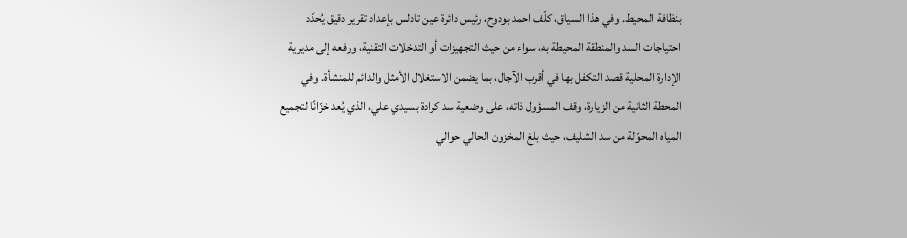بنظافة المحيط. وفي هذا السياق، كلّف احمد بودوح، رئيس دائرة عين تادلس بإعداد تقرير دقيق يُحدّد احتياجات السد والمنطقة المحيطة به، سواء من حيث التجهيزات أو التدخلات التقنية، ورفعه إلى مديرية الإدارة المحلية قصد التكفل بها في أقرب الآجال، بما يضمن الاستغلال الأمثل والدائم للمنشأة. وفي المحطة الثانية من الزيارة، وقف المسؤول ذاته، على وضعية سد كرادة بسيدي علي، الذي يُعد خزّانًا لتجميع المياه المحوّلة من سد الشليف، حيث بلغ المخزون الحالي حوالي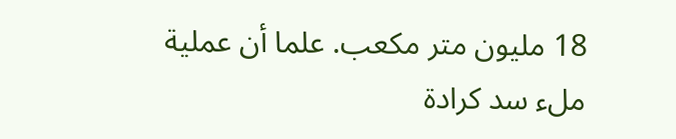18 مليون متر مكعب. علما أن عملية ملء سد كرادة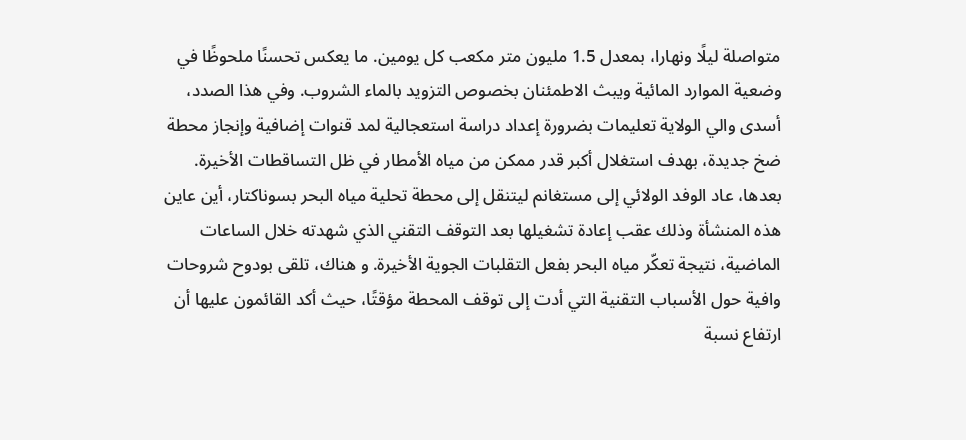متواصلة ليلًا ونهارا، بمعدل 1.5 مليون متر مكعب كل يومين. ما يعكس تحسنًا ملحوظًا في وضعية الموارد المائية ويبث الاطمئنان بخصوص التزويد بالماء الشروب. وفي هذا الصدد، أسدى والي الولاية تعليمات بضرورة إعداد دراسة استعجالية لمد قنوات إضافية وإنجاز محطة ضخ جديدة، بهدف استغلال أكبر قدر ممكن من مياه الأمطار في ظل التساقطات الأخيرة. بعدها، عاد الوفد الولائي إلى مستغانم ليتنقل إلى محطة تحلية مياه البحر بسوناكتار، أين عاين هذه المنشأة وذلك عقب إعادة تشغيلها بعد التوقف التقني الذي شهدته خلال الساعات الماضية، نتيجة تعكّر مياه البحر بفعل التقلبات الجوية الأخيرة. و هناك، تلقى بودوح شروحات وافية حول الأسباب التقنية التي أدت إلى توقف المحطة مؤقتًا، حيث أكد القائمون عليها أن ارتفاع نسبة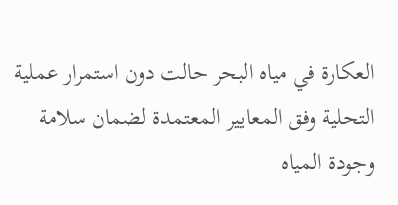العكارة في مياه البحر حالت دون استمرار عملية التحلية وفق المعايير المعتمدة لضمان سلامة وجودة المياه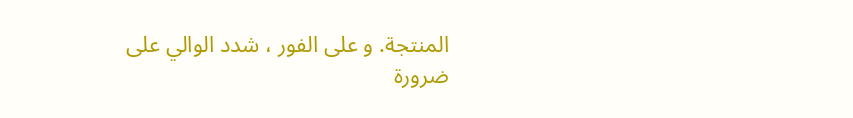المنتجة. و على الفور ، شدد الوالي على ضرورة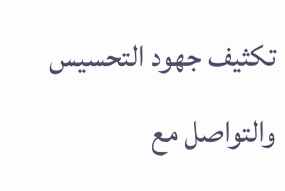تكثيف جهود التحسيس والتواصل مع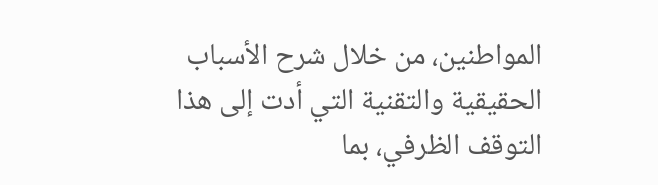المواطنين، من خلال شرح الأسباب الحقيقية والتقنية التي أدت إلى هذا التوقف الظرفي، بما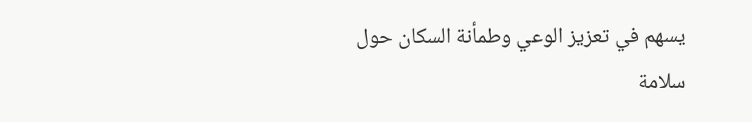يسهم في تعزيز الوعي وطمأنة السكان حول سلامة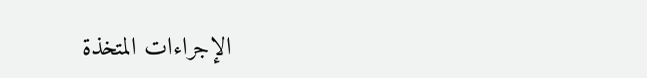الإجراءات المتخذة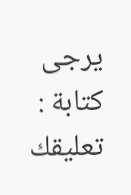يرجى كتابة : تعليقك